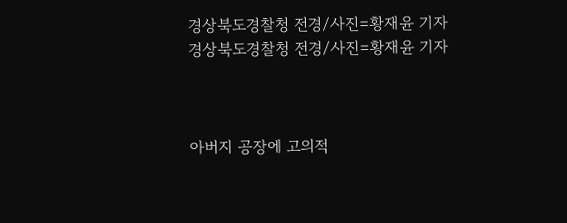경상북도경찰청 전경/사진=황재윤 기자
경상북도경찰청 전경/사진=황재윤 기자



아버지 공장에 고의적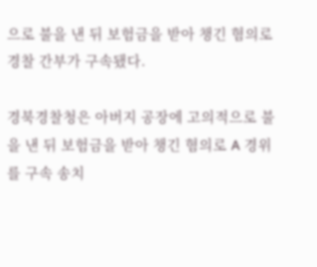으로 불을 낸 뒤 보험금을 받아 챙긴 혐의로 경찰 간부가 구속됐다.

경북경찰청은 아버지 공장에 고의적으로 불을 낸 뒤 보험금을 받아 챙긴 혐의로 A 경위를 구속 송치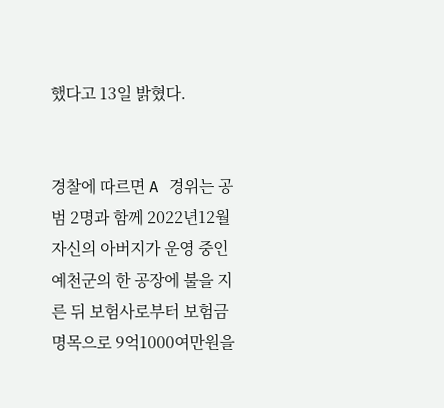했다고 13일 밝혔다.


경찰에 따르면 A 경위는 공범 2명과 함께 2022년12월 자신의 아버지가 운영 중인 예천군의 한 공장에 불을 지른 뒤 보험사로부터 보험금 명목으로 9억1000여만원을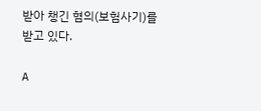받아 챙긴 혐의(보험사기)를 받고 있다.

A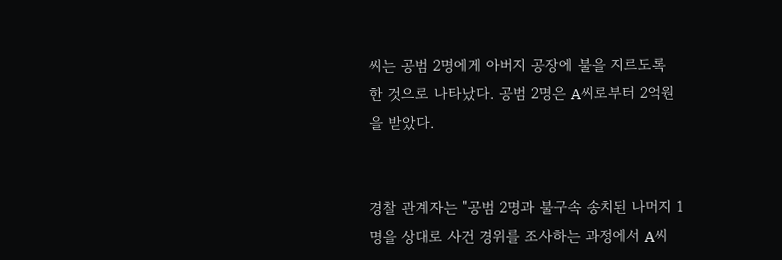씨는 공범 2명에게 아버지 공장에 불을 지르도록 한 것으로 나타났다. 공범 2명은 A씨로부터 2억원을 받았다.


경찰 관계자는 "공범 2명과 불구속 송치된 나머지 1명을 상대로 사건 경위를 조사하는 과정에서 A씨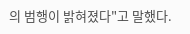의 범행이 밝혀졌다"고 말했다.